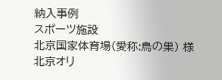納入事例
スポーツ施設
北京国家体育場(愛称:鳥の巣) 様
北京オリ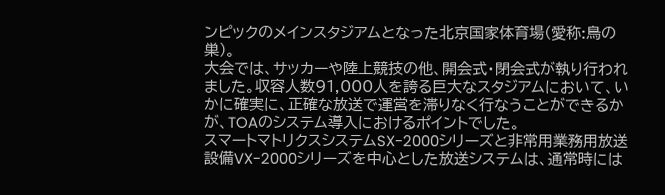ンピックのメインスタジアムとなった北京国家体育場(愛称:鳥の巣)。
大会では、サッカーや陸上競技の他、開会式・閉会式が執り行われました。収容人数91,000人を誇る巨大なスタジアムにおいて、いかに確実に、正確な放送で運営を滞りなく行なうことができるかが、TOAのシステム導入におけるポイントでした。
スマートマトリクスシステムSX-2000シリーズと非常用業務用放送設備VX-2000シリーズを中心とした放送システムは、通常時には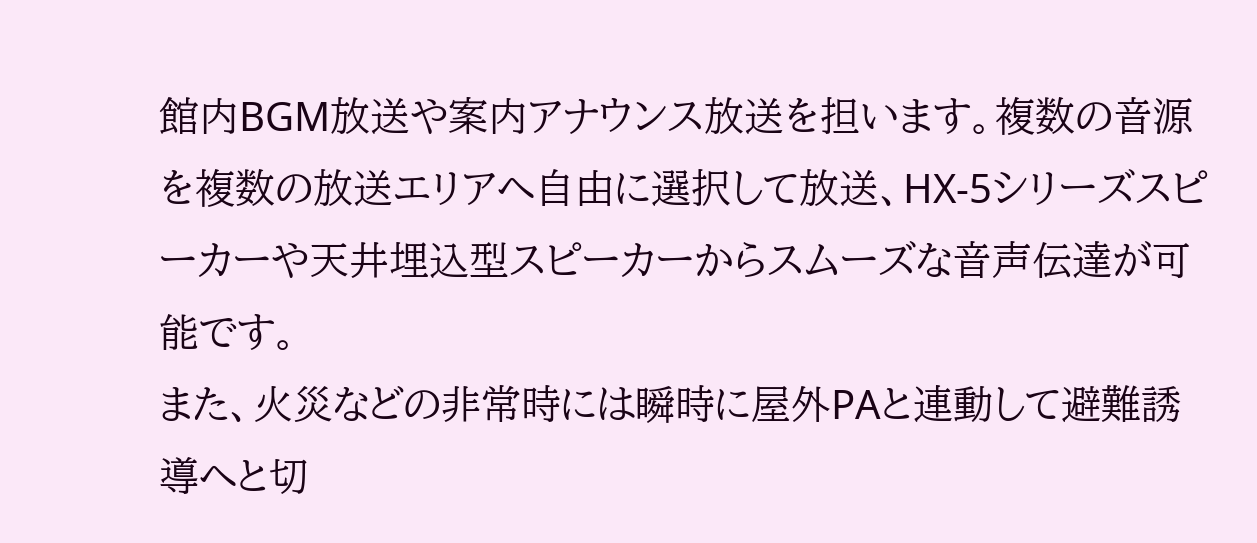館内BGM放送や案内アナウンス放送を担います。複数の音源を複数の放送エリアへ自由に選択して放送、HX-5シリーズスピーカーや天井埋込型スピーカーからスムーズな音声伝達が可能です。
また、火災などの非常時には瞬時に屋外PAと連動して避難誘導へと切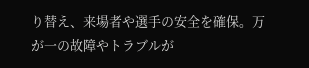り替え、来場者や選手の安全を確保。万が一の故障やトラブルが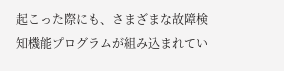起こった際にも、さまざまな故障検知機能プログラムが組み込まれてい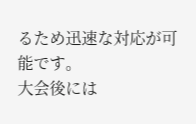るため迅速な対応が可能です。
大会後には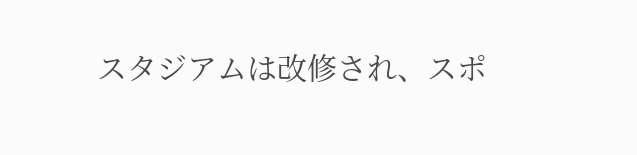スタジアムは改修され、スポ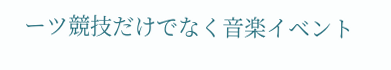ーツ競技だけでなく音楽イベント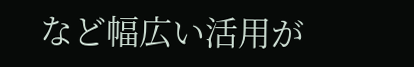など幅広い活用が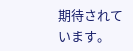期待されています。